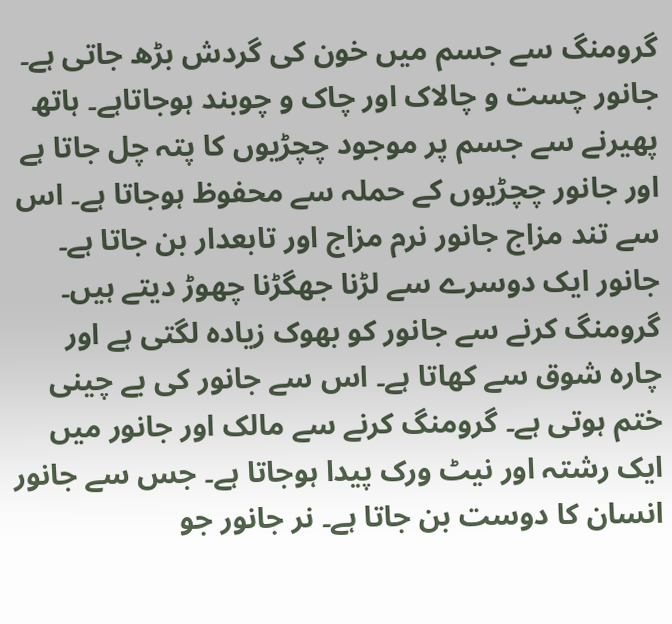گرومنگ سے جسم میں خون کی گردش بڑھ جاتی ہے۔ جانور چست و چالاک اور چاک و چوبند ہوجاتاہے۔ ہاتھ پھیرنے سے جسم پر موجود چچڑیوں کا پتہ چل جاتا ہے اور جانور چچڑیوں کے حملہ سے محفوظ ہوجاتا ہے۔ اس سے تند مزاج جانور نرم مزاج اور تابعدار بن جاتا ہے۔ جانور ایک دوسرے سے لڑنا جھگڑنا چھوڑ دیتے ہیں۔
گرومنگ کرنے سے جانور کو بھوک زیادہ لگتی ہے اور چارہ شوق سے کھاتا ہے۔ اس سے جانور کی بے چینی ختم ہوتی ہے۔ گرومنگ کرنے سے مالک اور جانور میں ایک رشتہ اور نیٹ ورک پیدا ہوجاتا ہے۔ جس سے جانور انسان کا دوست بن جاتا ہے۔ نر جانور جو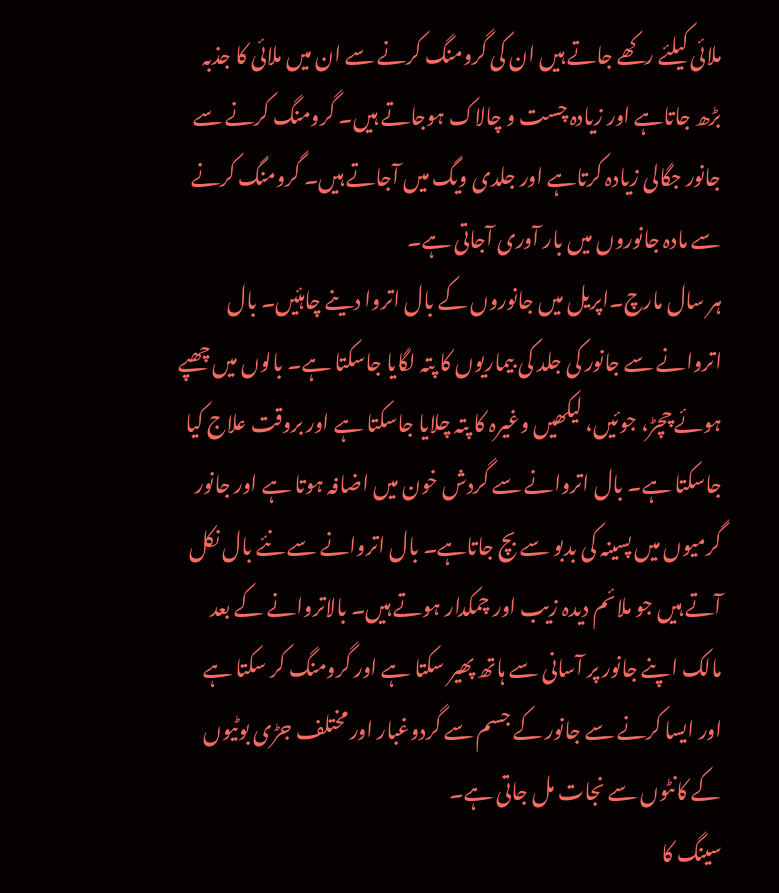ملائی کیلئے رکھے جاتے ہیں ان کی گرومنگ کرنے سے ان میں ملائی کا جذبہ بڑھ جاتاہے اور زیادہ چست و چالاک ہوجاتے ہیں۔ گرومنگ کرنے سے جانور جگالی زیادہ کرتاہے اور جلدی ویگ میں آجاتے ہیں۔ گرومنگ کرنے سے مادہ جانوروں میں بار آوری آجاتی ہے۔
ہر سال مارچ۔اپریل میں جانوروں کے بال اتروا دینے چاہئیں۔ بال اتروانے سے جانور کی جلد کی بیماریوں کا پتہ لگایا جاسکتا ہے۔ بالوں میں چھپے ہوئے چچڑ، جوئیں، لیکھیں وغیرہ کا پتہ چلایا جاسکتا ہے اور بروقت علاج کیا جاسکتا ہے۔ بال اتروانے سے گردش خون میں اضافہ ہوتا ہے اور جانور گرمیوں میں پسینہ کی بدبو سے بچ جاتاہے۔ بال اتروانے سے نئے بال نکل آتے ہیں جو ملائم دیدہ زیب اور چمکدار ہوتے ہیں۔ بالاتروانے کے بعد مالک اپنے جانور پر آسانی سے ہاتھ پھیر سکتا ہے اور گرومنگ کر سکتا ہے اور ایسا کرنے سے جانور کے جسم سے گردوغبار اور مختلف جڑی بوٹیوں کے کانٹوں سے نجات مل جاتی ہے۔
سینگ کا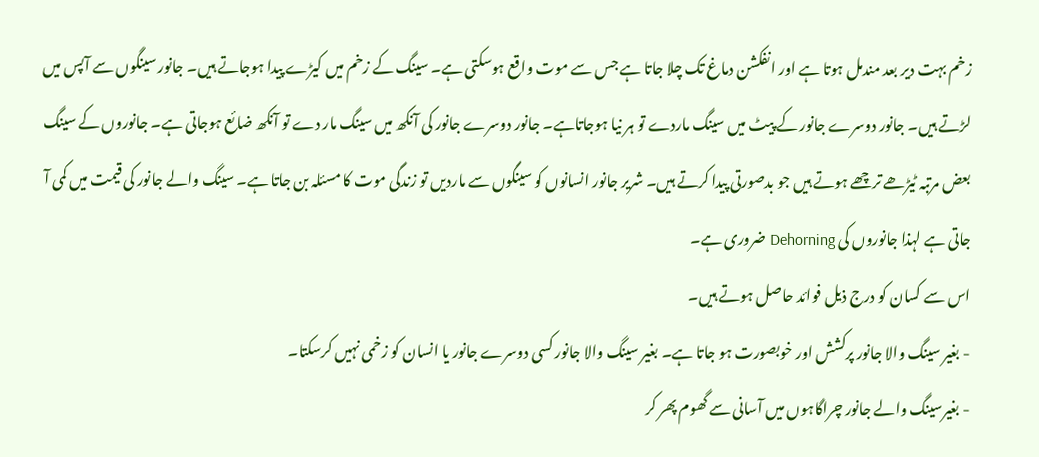زخم بہت دیر بعد مندمل ہوتا ہے اور انفکشن دماغ تک چلا جاتا ہے جس سے موت واقع ہوسکتی ہے۔ سینگ کے زخم میں کیڑے پیدا ہوجاتے ہیں۔ جانور سینگوں سے آپس میں لڑتے ہیں۔ جانور دوسرے جانور کے پیٹ میں سینگ ماردے تو ہر نیا ہوجاتاہے۔ جانور دوسرے جانور کی آنکھ میں سینگ مار دے تو آنکھ ضائع ہوجاتی ہے۔ جانوروں کے سینگ بعض مرتبہ ٹیڑھے ترچھے ہوتے ہیں جو بدصورتی پیدا کرتے ہیں۔ شریر جانور انسانوں کو سینگوں سے ماردیں تو زندگی موت کا مسئلہ بن جاتا ہے۔ سینگ والے جانور کی قیمت میں کمی آ جاتی ہے لہذا جانوروں کی Dehorning ضروری ہے۔
اس سے کسان کو درج ذیل فوائد حاصل ہوتے ہیں۔
- بغیر سینگ والا جانور پرکشش اور خوبصورت ہو جاتا ہے۔ بغیر سینگ والا جانور کسی دوسرے جانور یا انسان کو زخمی نہیں کرسکتا۔
- بغیرسینگ والے جانور چراگاہوں میں آسانی سے گھوم پھر کر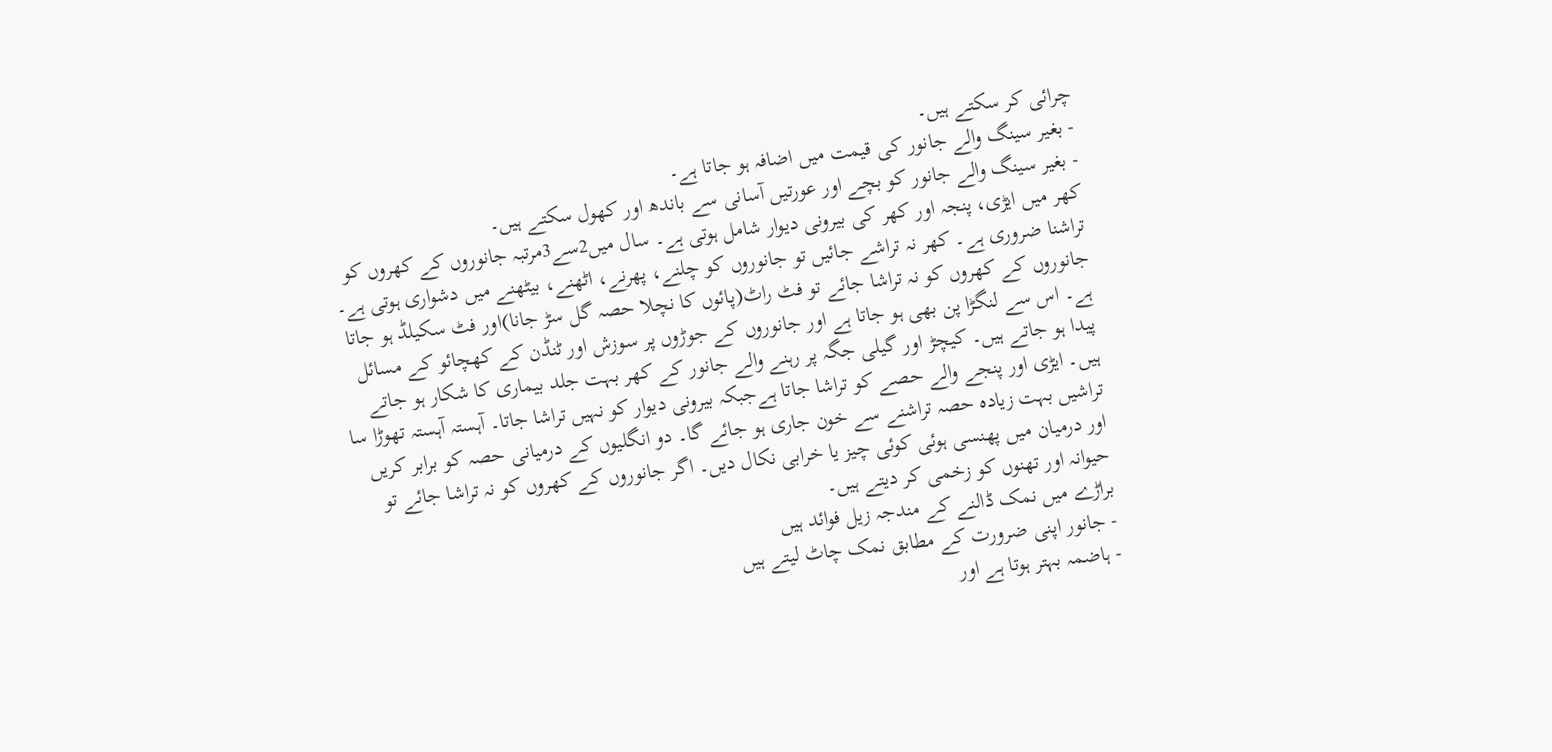چرائی کر سکتے ہیں۔
- بغیر سینگ والے جانور کی قیمت میں اضافہ ہو جاتا ہے۔
- بغیر سینگ والے جانور کو بچے اور عورتیں آسانی سے باندھ اور کھول سکتے ہیں۔
کھر میں ایڑی، پنجہ اور کھر کی بیرونی دیوار شامل ہوتی ہے۔ سال میں2سے3مرتبہ جانوروں کے کھروں کو تراشنا ضروری ہے۔ کھر نہ تراشے جائیں تو جانوروں کو چلنے، پھرنے، اٹھنے، بیٹھنے میں دشواری ہوتی ہے۔ جانوروں کے کھروں کو نہ تراشا جائے تو فٹ راٹ(پائوں کا نچلا حصہ گل سڑ جانا)اور فٹ سکیلڈ ہو جاتا ہے۔ اس سے لنگڑا پن بھی ہو جاتا ہے اور جانوروں کے جوڑوں پر سوزش اور ٹنڈن کے کھچائو کے مسائل پیدا ہو جاتے ہیں۔ کیچڑ اور گیلی جگہ پر رہنے والے جانور کے کھر بہت جلد بیماری کا شکار ہو جاتے ہیں۔ ایڑی اور پنجے والے حصے کو تراشا جاتا ہےجبکہ بیرونی دیوار کو نہیں تراشا جاتا۔ آہستہ آہستہ تھوڑا سا تراشیں بہت زیادہ حصہ تراشنے سے خون جاری ہو جائے گا۔ دو انگلیوں کے درمیانی حصہ کو برابر کریں اور درمیان میں پھنسی ہوئی کوئی چیز یا خرابی نکال دیں۔ اگر جانوروں کے کھروں کو نہ تراشا جائے تو حیوانہ اور تھنوں کو زخمی کر دیتے ہیں۔
براڑے میں نمک ڈالنے کے مندجہ زیل فوائد ہیں
- جانور اپنی ضرورت کے مطابق نمک چاٹ لیتے ہیں
- ہاضمہ بہتر ہوتا ہے اور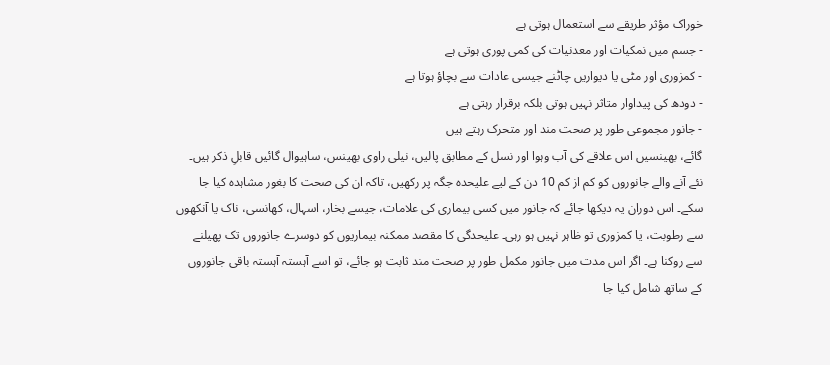خوراک مؤثر طریقے سے استعمال ہوتی ہے
- جسم میں نمکیات اور معدنیات کی کمی پوری ہوتی ہے
- کمزوری اور مٹی یا دیواریں چاٹنے جیسی عادات سے بچاؤ ہوتا ہے
- دودھ کی پیداوار متاثر نہیں ہوتی بلکہ برقرار رہتی ہے
- جانور مجموعی طور پر صحت مند اور متحرک رہتے ہیں
گائے، بھینسیں اس علاقے کی آب وہوا اور نسل کے مطابق پالیں، نیلی راوی بھینس، ساہیوال گائیں قابلِ ذکر ہیں۔
نئے آنے والے جانوروں کو کم از کم 10 دن کے لیے علیحدہ جگہ پر رکھیں، تاکہ ان کی صحت کا بغور مشاہدہ کیا جا سکے۔ اس دوران یہ دیکھا جائے کہ جانور میں کسی بیماری کی علامات، جیسے بخار، اسہال، کھانسی، ناک یا آنکھوں سے رطوبت، یا کمزوری تو ظاہر نہیں ہو رہی۔ علیحدگی کا مقصد ممکنہ بیماریوں کو دوسرے جانوروں تک پھیلنے سے روکنا ہے۔ اگر اس مدت میں جانور مکمل طور پر صحت مند ثابت ہو جائے، تو اسے آہستہ آہستہ باقی جانوروں کے ساتھ شامل کیا جا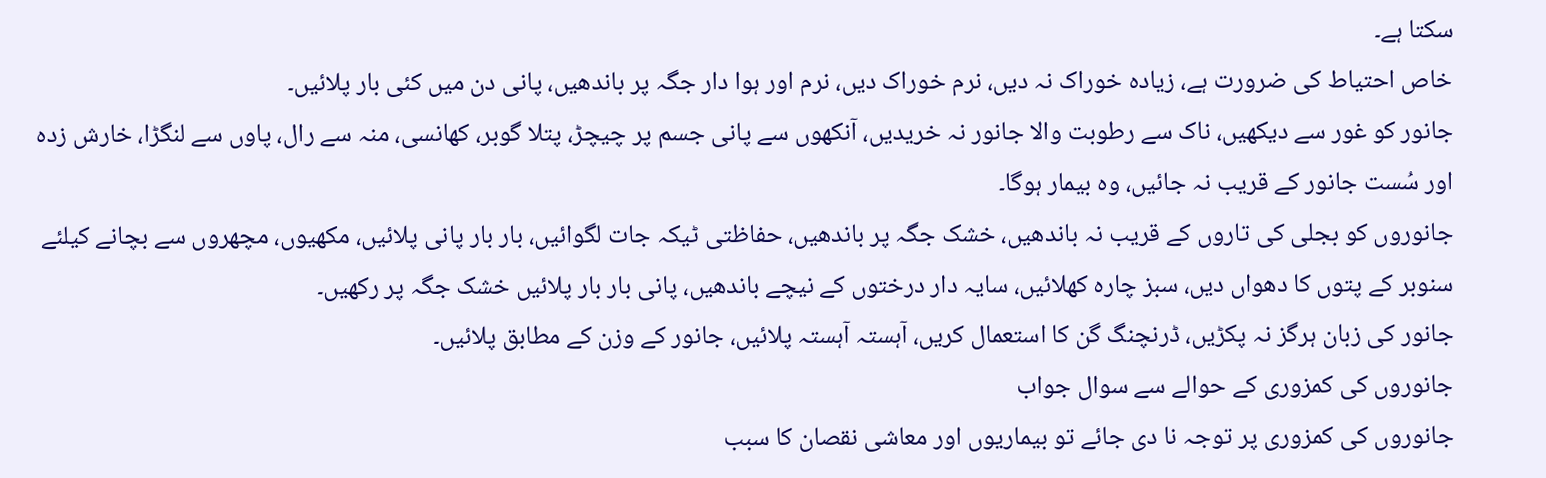سکتا ہے۔
خاص احتیاط کی ضرورت ہے، زیادہ خوراک نہ دیں، نرم خوراک دیں، نرم اور ہوا دار جگہ پر باندھیں، پانی دن میں کئی بار پلائیں۔
جانور کو غور سے دیکھیں، ناک سے رطوبت والا جانور نہ خریدیں، آنکھوں سے پانی جسم پر چیچڑ، پتلا گوبر، کھانسی، منہ سے رال، پاوں سے لنگڑا، خارش زدہ اور سُست جانور کے قریب نہ جائیں، وہ بیمار ہوگا۔
جانوروں کو بجلی کی تاروں کے قریب نہ باندھیں، خشک جگہ پر باندھیں، حفاظتی ٹیکہ جات لگوائیں، بار بار پانی پلائیں، مکھیوں، مچھروں سے بچانے کیلئے سنوبر کے پتوں کا دھواں دیں، سبز چارہ کھلائیں، سایہ دار درختوں کے نیچے باندھیں، پانی بار بار پلائیں خشک جگہ پر رکھیں۔
جانور کی زبان ہرگز نہ پکڑیں، ڈرنچنگ گن کا استعمال کریں، آہستہ آہستہ پلائیں، جانور کے وزن کے مطابق پلائیں۔
جانوروں کی کمزوری کے حوالے سے سوال جواب
جانوروں کی کمزوری پر توجہ نا دی جائے تو بیماریوں اور معاشی نقصان کا سبب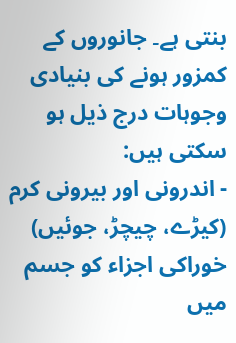بنتی ہے۔ جانوروں کے کمزور ہونے کی بنیادی وجوہات درج ذیل ہو سکتی ہیں:
- اندرونی اور بیرونی کرم (کیڑے، چیچڑ، جوئیں) خوراکی اجزاء کو جسم میں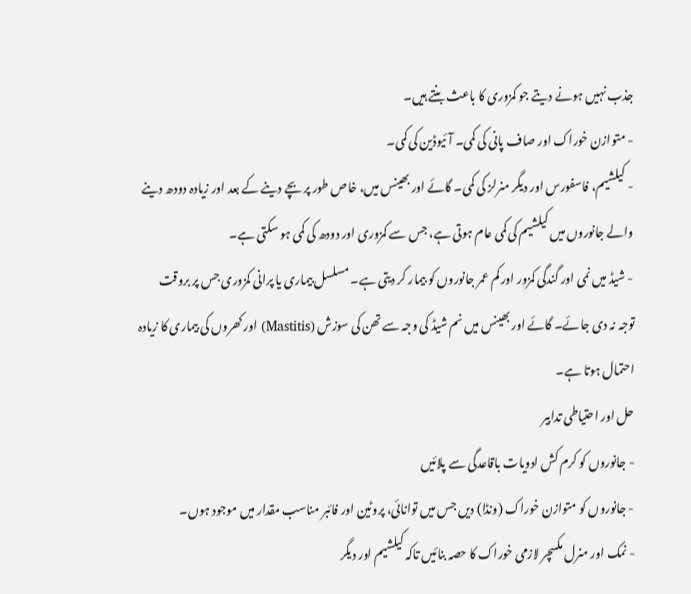جذب نہیں ہونے دیتے جو کمزوری کا باعث بنتے ہیں۔
- متوازن خوراک اور صاف پانی کی کمی۔ آئیوڈین کی کمی۔
- کیلشیم، فاسفورس اور دیگر منرلز کی کمی۔ گائے اور بھینس میں، خاص طور پر بچے دینے کے بعد اور زیادہ دودھ دینے والے جانوروں میں کیلشیم کی کمی عام ہوتی ہے، جس سے کمزوری اور دودھ کی کمی ہو سکتی ہے۔
- شیڈ میں نمی اور گندگی کمزور اور کم عمر جانوروں کو بیمار کر دیتی ہے۔ مسلسل بیماری یا پرانی کمزوری جس پر بروقت توجہ نہ دی جائے۔ گائے اور بھینس میں نم شیڈ کی وجہ سے تھن کی سوزش (Mastitis) اور کھروں کی بیماری کا زیادہ احتمال ہوتا ہے۔
حل اور احتیاطی تدابیر
- جانوروں کو کرم کش ادویات باقاعدگی سے پلائیں
- جانوروں کو متوازن خوراک (ونڈا) دیں جس میں توانائی، پروٹین اور فائبر مناسب مقدار میں موجود ہوں۔
- نمک اور منرل مکسچر لازمی خوراک کا حصہ بنائیں تاکہ کیلشیم اور دیگر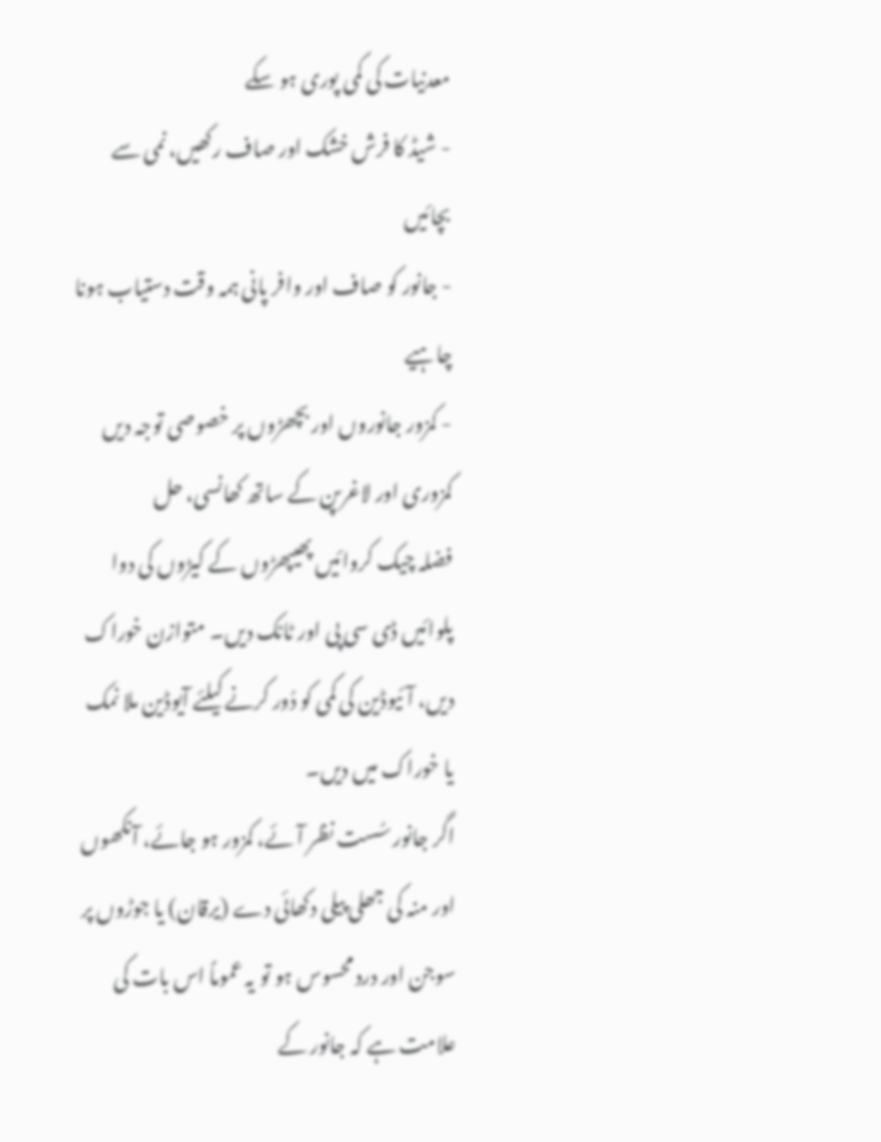معدنیات کی کمی پوری ہو سکے
- شیڈ کا فرش خشک اور صاف رکھیں، نمی سے بچائیں
- جانور کو صاف اور وافر پانی ہمہ وقت دستیاب ہونا چاہیے
- کمزور جانوروں اور بچھڑوں پر خصوصی توجہ دیں
کمزوری اور لاغرپن کے ساتھ کھانسی، حل
فضلہ چیک کروائیں پھیپھڑوں کے کیڑوں کی دوا پلوائیں ڈی سی پی اور ٹانک دیں۔ متوازن خوراک دیں، آئیوڈین کی کمی کو دُور کرنے کیلئے آیوڈین ملا نمک یا خوراک میں دیں۔
اگر جانور سُست نظر آئے، کمزور ہو جائے، آنکھوں اور منہ کی جھلی پیلی دکھائی دے (یرقان) یا جوڑوں پر سوجن اور درد محسوس ہو تو یہ عموماً اس بات کی علامت ہے کہ جانور کے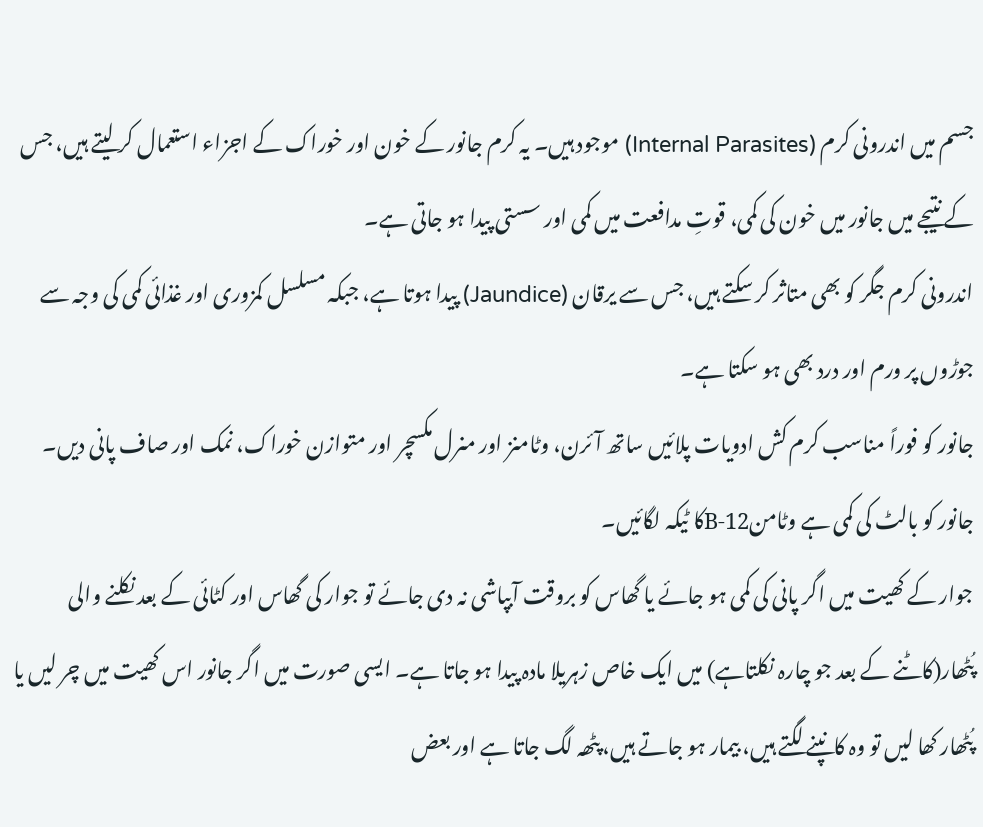جسم میں اندرونی کرم (Internal Parasites) موجود ہیں۔ یہ کرم جانور کے خون اور خوراک کے اجزاء استعمال کر لیتے ہیں، جس کے نتیجے میں جانور میں خون کی کمی، قوتِ مدافعت میں کمی اور سستی پیدا ہو جاتی ہے۔
اندرونی کرم جگر کو بھی متاثر کر سکتے ہیں، جس سے یرقان (Jaundice) پیدا ہوتا ہے، جبکہ مسلسل کمزوری اور غذائی کمی کی وجہ سے جوڑوں پر ورم اور درد بھی ہو سکتا ہے۔
جانور کو فوراً مناسب کرم کش ادویات پلائیں ساتھ آئرن، وٹامنز اور منرل مکسچر اور متوازن خوراک، نمک اور صاف پانی دیں۔
جانور کو بالٹ کی کمی ہے وٹامنB-12کا ٹیکہ لگائیں۔
جوار کے کھیت میں اگر پانی کی کمی ہو جائے یا گھاس کو بروقت آبپاشی نہ دی جائے تو جوار کی گھاس اور کٹائی کے بعد نکلنے والی پُٹھار(کاٹنے کے بعد جو چارہ نکلتاہے) میں ایک خاص زہریلا مادہ پیدا ہو جاتا ہے۔ ایسی صورت میں اگر جانور اس کھیت میں چر لیں یا پُٹھار کھا لیں تو وہ کانپنے لگتے ہیں، بیمار ہو جاتے ہیں، پٹھہ لگ جاتا ہے اور بعض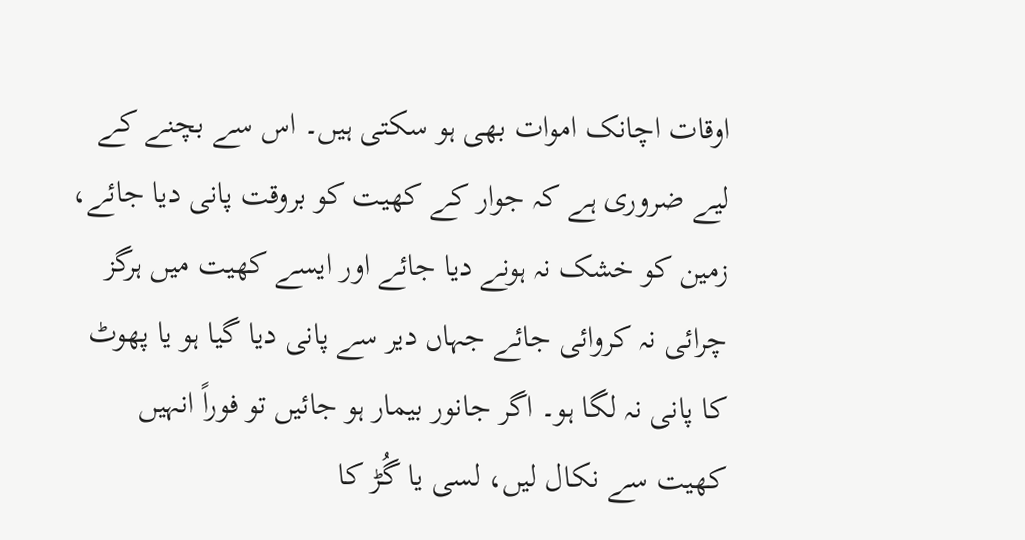اوقات اچانک اموات بھی ہو سکتی ہیں۔ اس سے بچنے کے لیے ضروری ہے کہ جوار کے کھیت کو بروقت پانی دیا جائے، زمین کو خشک نہ ہونے دیا جائے اور ایسے کھیت میں ہرگز چرائی نہ کروائی جائے جہاں دیر سے پانی دیا گیا ہو یا پھوٹ کا پانی نہ لگا ہو۔ اگر جانور بیمار ہو جائیں تو فوراً انہیں کھیت سے نکال لیں، لسی یا گُڑ کا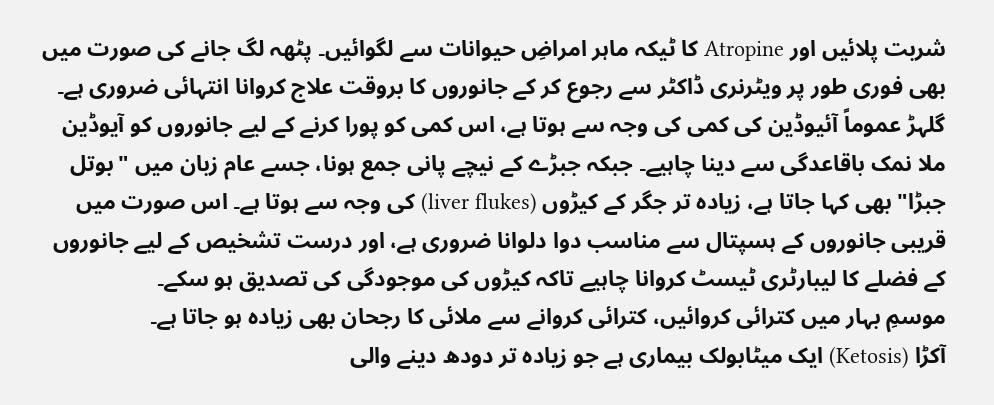شربت پلائیں اور Atropine کا ٹیکہ ماہر امراضِ حیوانات سے لگوائیں۔ پٹھہ لگ جانے کی صورت میں بھی فوری طور پر ویٹرنری ڈاکٹر سے رجوع کر کے جانوروں کا بروقت علاج کروانا انتہائی ضروری ہے۔
گلہڑ عموماً آئیوڈین کی کمی کی وجہ سے ہوتا ہے، اس کمی کو پورا کرنے کے لیے جانوروں کو آیوڈین ملا نمک باقاعدگی سے دینا چاہیے۔ جبکہ جبڑے کے نیچے پانی جمع ہونا، جسے عام زبان میں "بوتل جبڑا" بھی کہا جاتا ہے، زیادہ تر جگر کے کیڑوں (liver flukes) کی وجہ سے ہوتا ہے۔ اس صورت میں قریبی جانوروں کے ہسپتال سے مناسب دوا دلوانا ضروری ہے، اور درست تشخیص کے لیے جانوروں کے فضلے کا لیبارٹری ٹیسٹ کروانا چاہیے تاکہ کیڑوں کی موجودگی کی تصدیق ہو سکے۔
موسمِ بہار میں کترائی کروائیں، کترائی کروانے سے ملائی کا رجحان بھی زیادہ ہو جاتا ہے۔
آکڑا (Ketosis) ایک میٹابولک بیماری ہے جو زیادہ تر دودھ دینے والی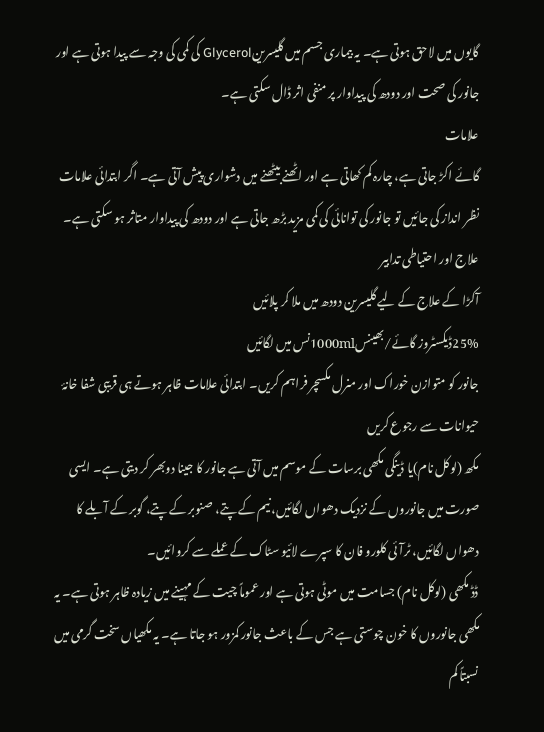گایوں میں لاحق ہوتی ہے۔ یہ بیماری جسم میں گلیسرینGlycerol کی کمی کی وجہ سے پیدا ہوتی ہے اور جانور کی صحت اور دودھ کی پیداوار پر منفی اثر ڈال سکتی ہے۔
علامات
گائے اکڑ جاتی ہے، چارہ کم کھاتی ہے اور اٹھنے بیٹھنے میں دشواری پیش آتی ہے۔ اگر ابتدائی علامات نظر انداز کی جائیں تو جانور کی توانائی کی کمی مزید بڑھ جاتی ہے اور دودھ کی پیداوار متاثر ہو سکتی ہے۔
علاج اور احتیاطی تدابیر
آکڑا کے علاج کے لیے گلیسرین دودھ میں ملا کر پلائیں
25%ڈیکسٹروز گائے/بھینس1000mlنس میں لگائیں
جانور کو متوازن خوراک اور منرل مکسچر فراہم کریں۔ ابتدائی علامات ظاہر ہوتے ہی قریبی شفا خانۂ حیوانات سے رجوع کریں
مکھ (لوکل نام)یا ڈینگی مکھی برسات کے موسم میں آتی ہے جانور کا جینا دوبھر کر دیتی ہے۔ ایسی صورت میں جانوروں کے نزدیک دھواں لگائیں، نیم کے پتے، صنوبر کے پتے، گوبر کے آبلے کا دھواں لگائیں، ٹرآئی کلورو فان کا سپرے لائیو سٹاک کے عملے سے کروائیں۔
ڈڈ مکھی (لوکل نام) جسامت میں موٹی ہوتی ہے اور عموماً چیت کے مہینے میں زیادہ ظاہر ہوتی ہے۔ یہ مکھی جانوروں کا خون چوستی ہے جس کے باعث جانور کمزور ہو جاتا ہے۔ یہ مکھیاں سخت گرمی میں نسبتاً کم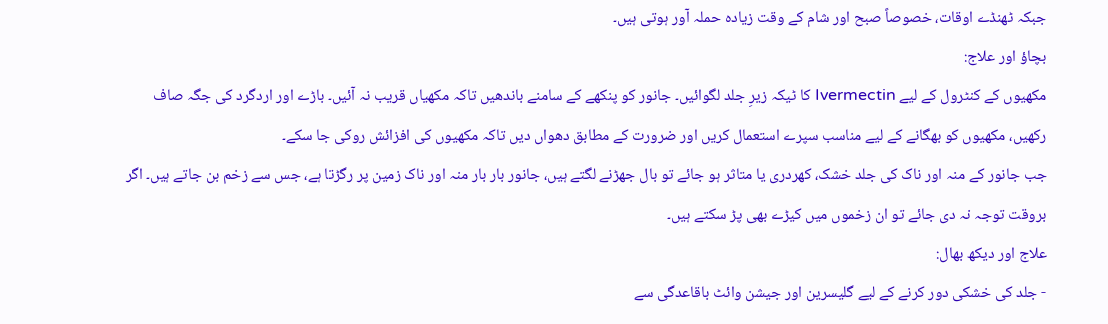جبکہ ٹھنڈے اوقات، خصوصاً صبح اور شام کے وقت زیادہ حملہ آور ہوتی ہیں۔
بچاؤ اور علاج:
مکھیوں کے کنٹرول کے لیے Ivermectin کا ٹیکہ زیرِ جلد لگوائیں۔ جانور کو پنکھے کے سامنے باندھیں تاکہ مکھیاں قریب نہ آئیں۔ باڑے اور اردگرد کی جگہ صاف رکھیں، مکھیوں کو بھگانے کے لیے مناسب سپرے استعمال کریں اور ضرورت کے مطابق دھواں دیں تاکہ مکھیوں کی افزائش روکی جا سکے۔
جب جانور کے منہ اور ناک کی جلد خشک، کھردری یا متاثر ہو جائے تو بال جھڑنے لگتے ہیں، جانور بار بار منہ اور ناک زمین پر رگڑتا ہے، جس سے زخم بن جاتے ہیں۔ اگر بروقت توجہ نہ دی جائے تو ان زخموں میں کیڑے بھی پڑ سکتے ہیں۔
علاج اور دیکھ بھال:
- جلد کی خشکی دور کرنے کے لیے گلیسرین اور جیشن وائٹ باقاعدگی سے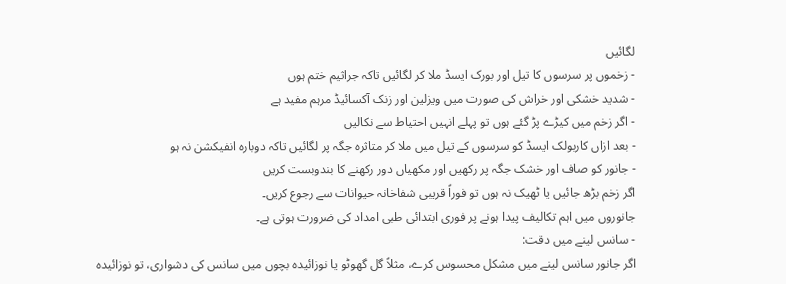لگائیں
- زخموں پر سرسوں کا تیل اور بورک ایسڈ ملا کر لگائیں تاکہ جراثیم ختم ہوں
- شدید خشکی اور خراش کی صورت میں ویزلین اور زنک آکسائیڈ مرہم مفید ہے
- اگر زخم میں کیڑے پڑ گئے ہوں تو پہلے انہیں احتیاط سے نکالیں
- بعد ازاں کاربولک ایسڈ کو سرسوں کے تیل میں ملا کر متاثرہ جگہ پر لگائیں تاکہ دوبارہ انفیکشن نہ ہو
- جانور کو صاف اور خشک جگہ پر رکھیں اور مکھیاں دور رکھنے کا بندوبست کریں
اگر زخم بڑھ جائیں یا ٹھیک نہ ہوں تو فوراً قریبی شفاخانہ حیوانات سے رجوع کریں۔
جانوروں میں اہم تکالیف پیدا ہونے پر فوری ابتدائی طبی امداد کی ضرورت ہوتی ہے۔
- سانس لینے میں دقت:
اگر جانور سانس لینے میں مشکل محسوس کرے، مثلاً گل گھوٹو یا نوزائیدہ بچوں میں سانس کی دشواری، تو نوزائیدہ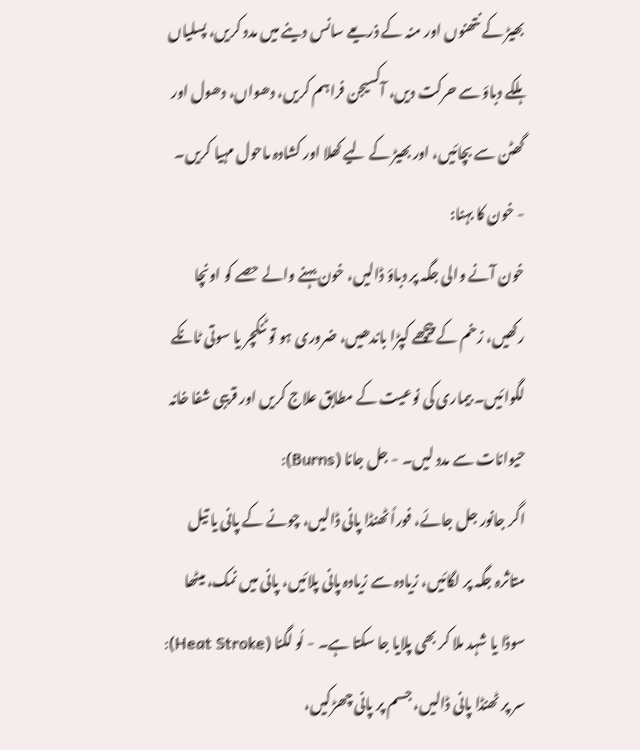بھیڑ کے نتھنوں اور منہ کے ذریعے سانس دینے میں مدد کریں، پسلیاں ہلکے دباؤ سے حرکت دیں، آکسیجن فراہم کریں، دھواں، دھول اور گھٹن سے بچائیں، اور بھیڑ کے لیے کھلا اور کشادہ ماحول مہیا کریں۔ - خون کا بہنا:
خون آنے والی جگہ پر دباؤ ڈالیں، خون بہنے والے حصے کو اونچا رکھیں، زخم کے پیچھے کپڑا باندھیں، ضروری ہو تو ٹنکچر یا سوتی ٹانکے لگوائیں۔ بیماری کی نوعیت کے مطابق علاج کریں اور قریبی شفا خانہ حیوانات سے مدد لیں۔ - جل جانا (Burns):
اگر جانور جل جائے، فوراً ٹھنڈا پانی ڈالیں، چونے کے پانی یا تیل متاثرہ جگہ پر لگائیں، زیادہ سے زیادہ پانی پلائیں، پانی میں نمک، میٹھا سوڈا یا شہد ملا کر بھی پلایا جا سکتا ہے۔ - لُو لگنا (Heat Stroke):
سر پر ٹھنڈا پانی ڈالیں، جسم پر پانی چھڑکیں،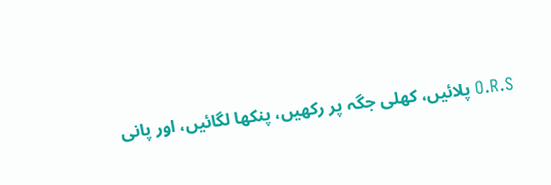O.R.S پلائیں، کھلی جگہ پر رکھیں، پنکھا لگائیں، اور پانی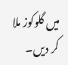میں گلوکوز ملا کر دیں۔